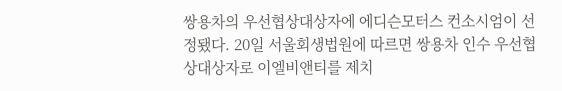쌍용차의 우선협상대상자에 에디슨모터스 컨소시엄이 선정됐다. 20일 서울회생법원에 따르면 쌍용차 인수 우선협상대상자로 이엘비앤티를 제치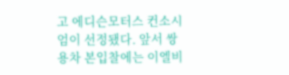고 에디슨모터스 컨소시엄이 선정됐다. 앞서 쌍용차 본입찰에는 이엘비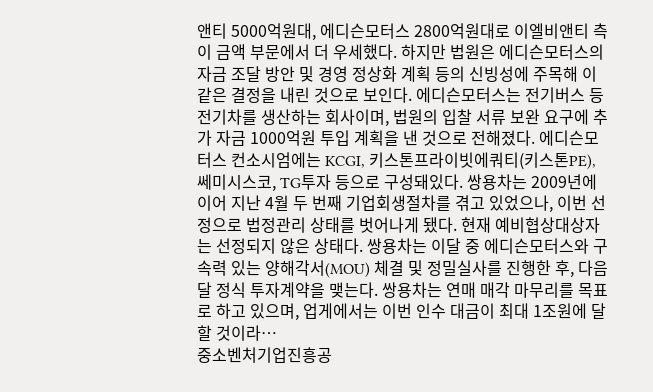앤티 5000억원대, 에디슨모터스 2800억원대로 이엘비앤티 측이 금액 부문에서 더 우세했다. 하지만 법원은 에디슨모터스의 자금 조달 방안 및 경영 정상화 계획 등의 신빙성에 주목해 이 같은 결정을 내린 것으로 보인다. 에디슨모터스는 전기버스 등 전기차를 생산하는 회사이며, 법원의 입찰 서류 보완 요구에 추가 자금 1000억원 투입 계획을 낸 것으로 전해졌다. 에디슨모터스 컨소시엄에는 KCGI, 키스톤프라이빗에쿼티(키스톤PE), 쎄미시스코, TG투자 등으로 구성돼있다. 쌍용차는 2009년에 이어 지난 4월 두 번째 기업회생절차를 겪고 있었으나, 이번 선정으로 법정관리 상태를 벗어나게 됐다. 현재 예비협상대상자는 선정되지 않은 상태다. 쌍용차는 이달 중 에디슨모터스와 구속력 있는 양해각서(MOU) 체결 및 정밀실사를 진행한 후, 다음달 정식 투자계약을 맺는다. 쌍용차는 연매 매각 마무리를 목표로 하고 있으며, 업게에서는 이번 인수 대금이 최대 1조원에 달할 것이라…
중소벤처기업진흥공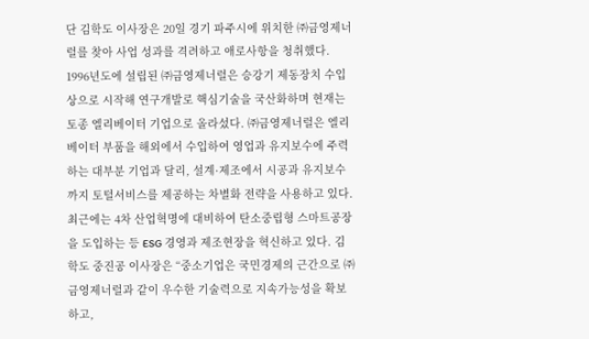단 김학도 이사장은 20일 경기 파주시에 위치한 ㈜금영제너럴를 찾아 사업 성과를 격려하고 애로사항을 청취했다. 1996년도에 설립된 ㈜금영제너럴은 승강기 제동장치 수입상으로 시작해 연구개발로 핵심기술을 국산화하며 현재는 토종 엘리베이터 기업으로 올라섰다. ㈜금영제너럴은 엘리베이터 부품을 해외에서 수입하여 영업과 유지보수에 주력하는 대부분 기업과 달리, 설계·제조에서 시공과 유지보수까지 토털서비스를 제공하는 차별화 전략을 사용하고 있다. 최근에는 4차 산업혁명에 대비하여 탄소중립형 스마트공장을 도입하는 등 ESG 경영과 제조현장을 혁신하고 있다. 김학도 중진공 이사장은 “중소기업은 국민경제의 근간으로 ㈜금영제너럴과 같이 우수한 기술력으로 지속가능성을 확보하고,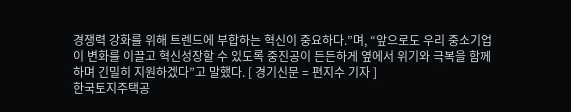경쟁력 강화를 위해 트렌드에 부합하는 혁신이 중요하다.”며, “앞으로도 우리 중소기업이 변화를 이끌고 혁신성장할 수 있도록 중진공이 든든하게 옆에서 위기와 극복을 함께 하며 긴밀히 지원하겠다”고 말했다. [ 경기신문 = 편지수 기자 ]
한국토지주택공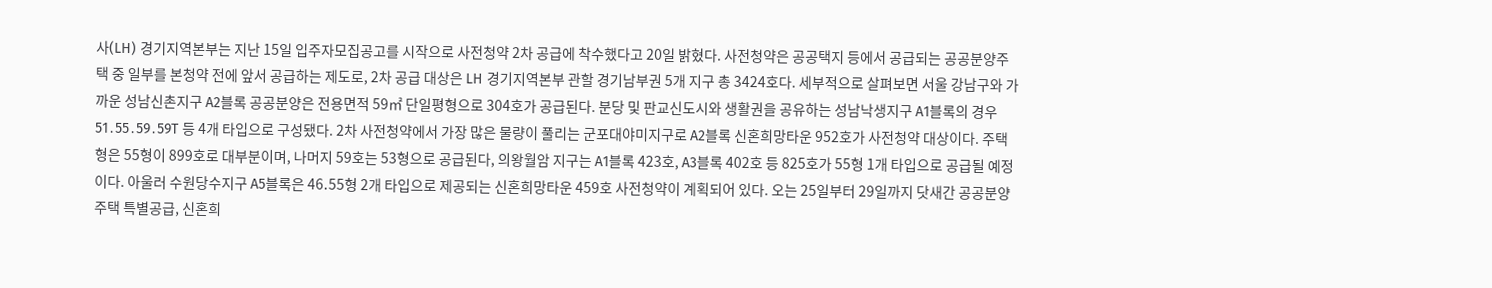사(LH) 경기지역본부는 지난 15일 입주자모집공고를 시작으로 사전청약 2차 공급에 착수했다고 20일 밝혔다. 사전청약은 공공택지 등에서 공급되는 공공분양주택 중 일부를 본청약 전에 앞서 공급하는 제도로, 2차 공급 대상은 LH 경기지역본부 관할 경기남부권 5개 지구 총 3424호다. 세부적으로 살펴보면 서울 강남구와 가까운 성남신촌지구 A2블록 공공분양은 전용면적 59㎡ 단일평형으로 304호가 공급된다. 분당 및 판교신도시와 생활권을 공유하는 성남낙생지구 A1블록의 경우 51․55․59․59T 등 4개 타입으로 구성됐다. 2차 사전청약에서 가장 많은 물량이 풀리는 군포대야미지구로 A2블록 신혼희망타운 952호가 사전청약 대상이다. 주택형은 55형이 899호로 대부분이며, 나머지 59호는 53형으로 공급된다, 의왕월암 지구는 A1블록 423호, A3블록 402호 등 825호가 55형 1개 타입으로 공급될 예정이다. 아울러 수원당수지구 A5블록은 46․55형 2개 타입으로 제공되는 신혼희망타운 459호 사전청약이 계획되어 있다. 오는 25일부터 29일까지 닷새간 공공분양주택 특별공급, 신혼희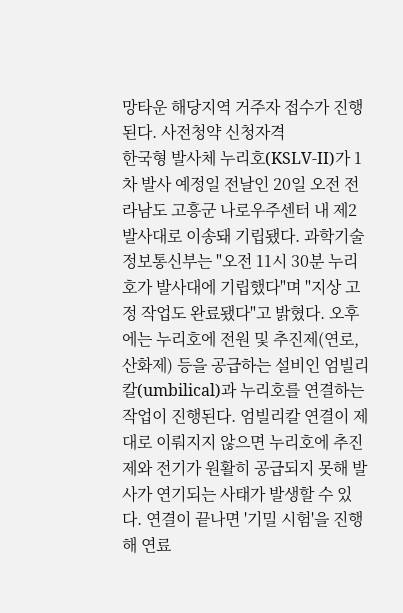망타운 해당지역 거주자 접수가 진행된다. 사전청약 신청자격
한국형 발사체 누리호(KSLV-II)가 1차 발사 예정일 전날인 20일 오전 전라남도 고흥군 나로우주센터 내 제2발사대로 이송돼 기립됐다. 과학기술정보통신부는 "오전 11시 30분 누리호가 발사대에 기립했다"며 "지상 고정 작업도 완료됐다"고 밝혔다. 오후에는 누리호에 전원 및 추진제(연로, 산화제) 등을 공급하는 설비인 엄빌리칼(umbilical)과 누리호를 연결하는 작업이 진행된다. 엄빌리칼 연결이 제대로 이뤄지지 않으면 누리호에 추진제와 전기가 원활히 공급되지 못해 발사가 연기되는 사태가 발생할 수 있다. 연결이 끝나면 '기밀 시험'을 진행해 연료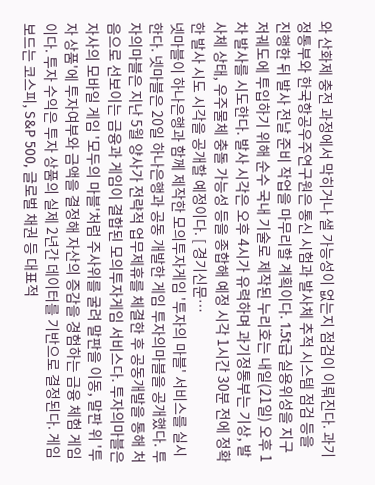와 산화제 충전 과정에서 막히거나 샐 가능성이 없는지 점검이 이뤄진다. 과기정통부와 한국항공우주연구원은 통신 시험과 발사체 추적 시스템 점검 등을 진행한 뒤 발사 전날 준비 작업을 마무리할 계획이다. 1.5t급 실용위성을 지구 저궤도에 투입하기 위해 순수 국내 기술로 제작된 누리호는 내일(21일) 오후 1차 발사를 시도한다. 발사 시각은 오후 4시가 유력하며 과기정통부는 기상, 발사체 상태, 우주물체 충돌 가능성 등을 종합해 예정 시각 1시간 30분 전에 정확한 발사 시도 시각을 공개할 예정이다. [ 경기신문…
넷마블이 하나은행과 함께 제작한 모의투자게임 '투자의 마블' 서비스를 실시한다. 넷마블은 20일 하나은행과 공동 개발한 게임 투자의마블을 공개했다. 투자의마블은 지난 5월 양사가 전략적 업무제휴를 체결한 후 공동개발을 통해 처음으로 선보이는 금융과 게임이 결합된 모의투자게임 서비스다. 투자의마블은 자사의 모바일 게임 '모두의 마블'처럼 주사위를 굴려 말판을 이동, 말판 위 '투자 상품'에 투자여부와 금액을 결정해 자산의 증감을 경험하는 금융 체험 게임이다. 투자 수익은 투자 상품의 실제 2년간 데이터를 기반으로 결정된다. 게임 보드는 코스피, S&P 500, 글로벌 채권 등 대표적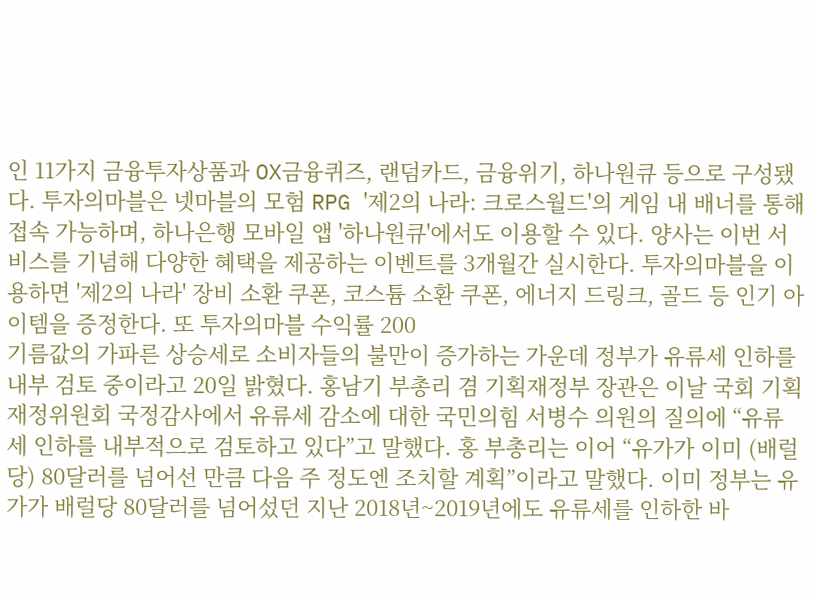인 11가지 금융투자상품과 OX금융퀴즈, 랜덤카드, 금융위기, 하나원큐 등으로 구성됐다. 투자의마블은 넷마블의 모험 RPG '제2의 나라: 크로스월드'의 게임 내 배너를 통해 접속 가능하며, 하나은행 모바일 앱 '하나원큐'에서도 이용할 수 있다. 양사는 이번 서비스를 기념해 다양한 혜택을 제공하는 이벤트를 3개월간 실시한다. 투자의마블을 이용하면 '제2의 나라' 장비 소환 쿠폰, 코스튬 소환 쿠폰, 에너지 드링크, 골드 등 인기 아이템을 증정한다. 또 투자의마블 수익률 200
기름값의 가파른 상승세로 소비자들의 불만이 증가하는 가운데 정부가 유류세 인하를 내부 검토 중이라고 20일 밝혔다. 홍남기 부총리 겸 기획재정부 장관은 이날 국회 기획재정위원회 국정감사에서 유류세 감소에 대한 국민의힘 서병수 의원의 질의에 “유류세 인하를 내부적으로 검토하고 있다”고 말했다. 홍 부총리는 이어 “유가가 이미 (배럴당) 80달러를 넘어선 만큼 다음 주 정도엔 조치할 계획”이라고 말했다. 이미 정부는 유가가 배럴당 80달러를 넘어섰던 지난 2018년~2019년에도 유류세를 인하한 바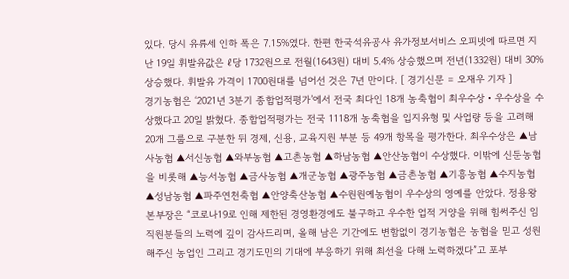있다. 당시 유류세 인하 폭은 7.15%였다. 한편 한국석유공사 유가정보서비스 오피넷에 따르면 지난 19일 휘발유값은 ℓ당 1732원으로 전월(1643원) 대비 5.4% 상승했으며 전년(1332원) 대비 30% 상승했다. 휘발유 가격이 1700원대를 넘어선 것은 7년 만이다. [ 경기신문 = 오재우 기자 ]
경기농협은 ‘2021년 3분기 종합업적평가’에서 전국 최다인 18개 농축협이 최우수상‧우수상을 수상했다고 20일 밝혔다. 종합업적평가는 전국 1118개 농축협을 입지유형 및 사업량 등을 고려해 20개 그룹으로 구분한 뒤 경제, 신용, 교육지원 부분 등 49개 항목을 평가한다. 최우수상은 ▲남사농협 ▲서신농협 ▲와부농협 ▲고촌농협 ▲하남농협 ▲안산농협이 수상했다. 이밖에 신둔농협을 비롯해 ▲능서농협 ▲금사농협 ▲개군농협 ▲광주농협 ▲금촌농협 ▲기흥농협 ▲수지농협 ▲성남농협 ▲파주연천축협 ▲안양축산농협 ▲수원원예농협이 우수상의 영예를 안았다. 정용왕 본부장은 “코로나19로 인해 제한된 경영환경에도 불구하고 우수한 업적 거양을 위해 힘써주신 임직원분들의 노력에 깊이 감사드리며, 올해 남은 기간에도 변함없이 경기농협은 농협을 믿고 성원해주신 농업인 그리고 경기도민의 기대에 부응하기 위해 최선을 다해 노력하겠다”고 포부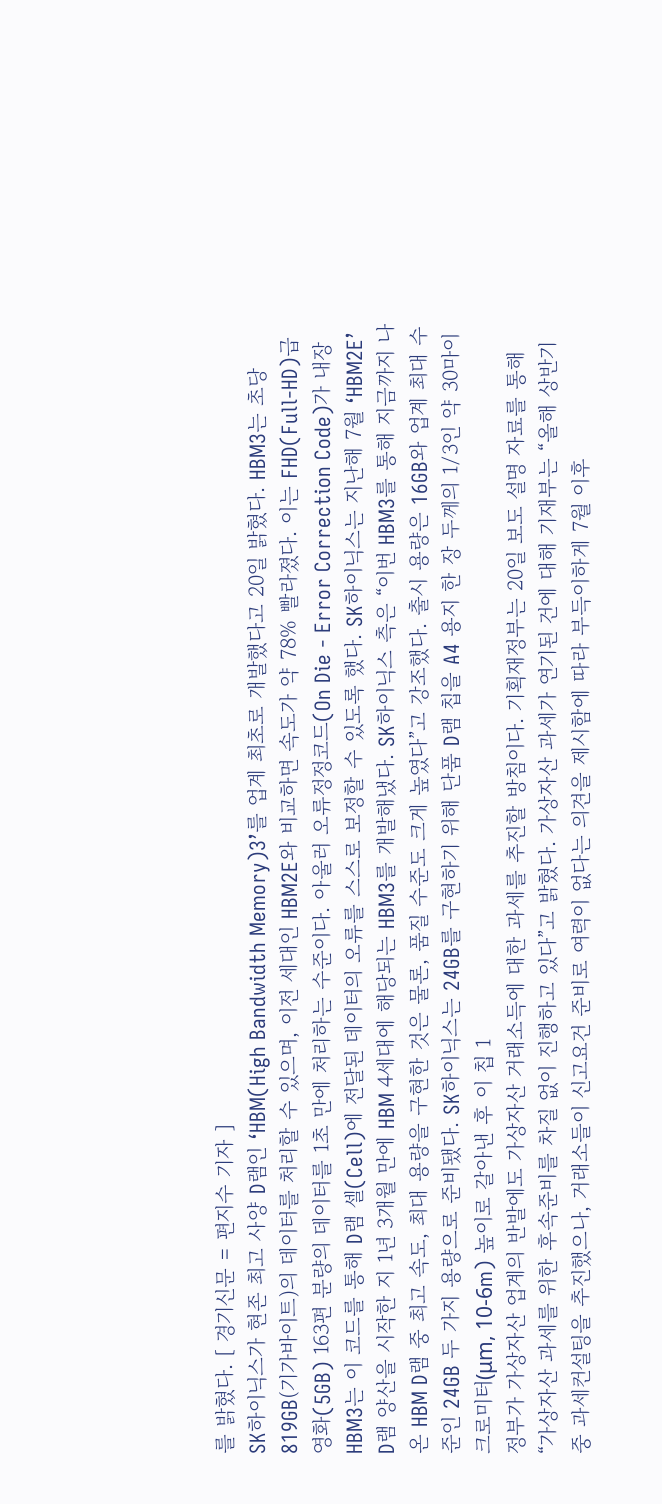를 밝혔다. [ 경기신문 = 편지수 기자 ]
SK하이닉스가 현존 최고 사양 D램인 ‘HBM(High Bandwidth Memory)3’를 업계 최초로 개발했다고 20일 밝혔다. HBM3는 초당 819GB(기가바이트)의 데이터를 처리할 수 있으며, 이전 세대인 HBM2E와 비교하면 속도가 약 78% 빨라졌다. 이는 FHD(Full-HD)급 영화(5GB) 163편 분량의 데이터를 1초 만에 처리하는 수준이다. 아울러 오류정정코드(On Die - Error Correction Code)가 내장 HBM3는 이 코드를 통해 D램 셀(Cell)에 전달된 데이터의 오류를 스스로 보정할 수 있도록 했다. SK하이닉스는 지난해 7월 ‘HBM2E’ D램 양산을 시작한 지 1년 3개월 만에 HBM 4세대에 해당되는 HBM3를 개발해냈다. SK하이닉스 측은 “이번 HBM3를 통해 지금까지 나온 HBM D램 중 최고 속도, 최대 용량을 구현한 것은 물론, 품질 수준도 크게 높였다”고 강조했다. 출시 용량은 16GB와 업계 최대 수준인 24GB 두 가지 용량으로 준비됐다. SK하이닉스는 24GB를 구현하기 위해 단품 D램 칩을 A4 용지 한 장 두께의 1/3인 약 30마이크로미터(μm, 10-6m) 높이로 갈아낸 후 이 칩 1
정부가 가상자산 업계의 반발에도 가상자산 거래소득에 대한 과세를 추진할 방침이다. 기획재정부는 20일 보도 설명 자료를 통해 “가상자산 과세를 위한 후속준비를 차질 없이 진행하고 있다”고 밝혔다. 가상자산 과세가 연기된 건에 대해 기재부는 “올해 상반기 중 과세컨설팅을 추진했으나, 거래소들이 신고요건 준비로 여력이 없다는 의견을 제시함에 따라 부득이하게 7월 이후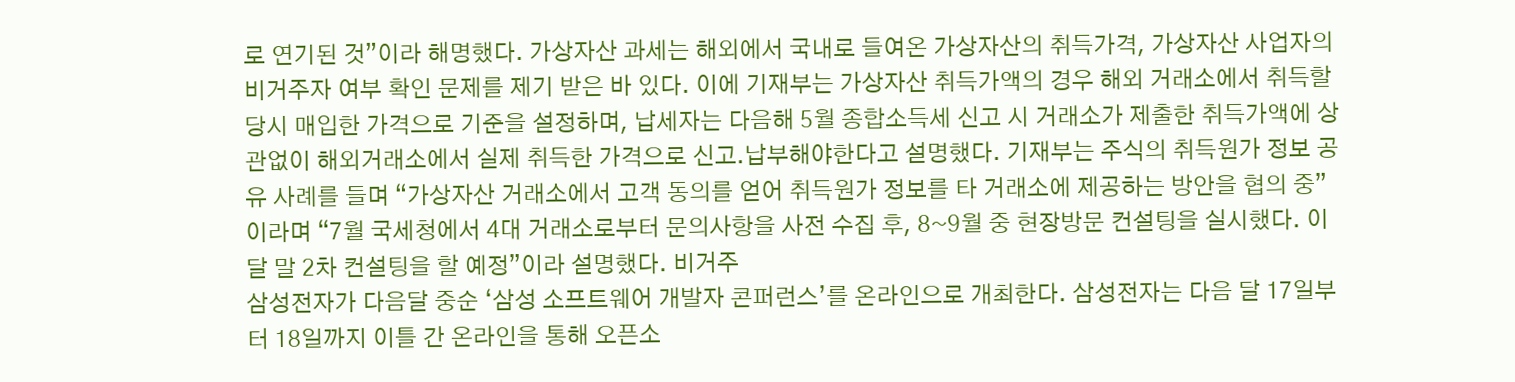로 연기된 것”이라 해명했다. 가상자산 과세는 해외에서 국내로 들여온 가상자산의 취득가격, 가상자산 사업자의 비거주자 여부 확인 문제를 제기 받은 바 있다. 이에 기재부는 가상자산 취득가액의 경우 해외 거래소에서 취득할 당시 매입한 가격으로 기준을 설정하며, 납세자는 다음해 5월 종합소득세 신고 시 거래소가 제출한 취득가액에 상관없이 해외거래소에서 실제 취득한 가격으로 신고․납부해야한다고 설명했다. 기재부는 주식의 취득원가 정보 공유 사례를 들며 “가상자산 거래소에서 고객 동의를 얻어 취득원가 정보를 타 거래소에 제공하는 방안을 협의 중”이라며 “7월 국세청에서 4대 거래소로부터 문의사항을 사전 수집 후, 8~9월 중 현장방문 컨설팅을 실시했다. 이달 말 2차 컨설팅을 할 예정”이라 설명했다. 비거주
삼성전자가 다음달 중순 ‘삼성 소프트웨어 개발자 콘퍼런스’를 온라인으로 개최한다. 삼성전자는 다음 달 17일부터 18일까지 이틀 간 온라인을 통해 오픈소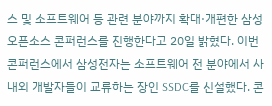스 및 소프트웨어 등 관련 분야까지 확대·개편한 삼성 오픈소스 콘퍼런스를 진행한다고 20일 밝혔다. 이번 콘퍼런스에서 삼성전자는 소프트웨어 전 분야에서 사내외 개발자들이 교류하는 장인 SSDC를 신설했다. 콘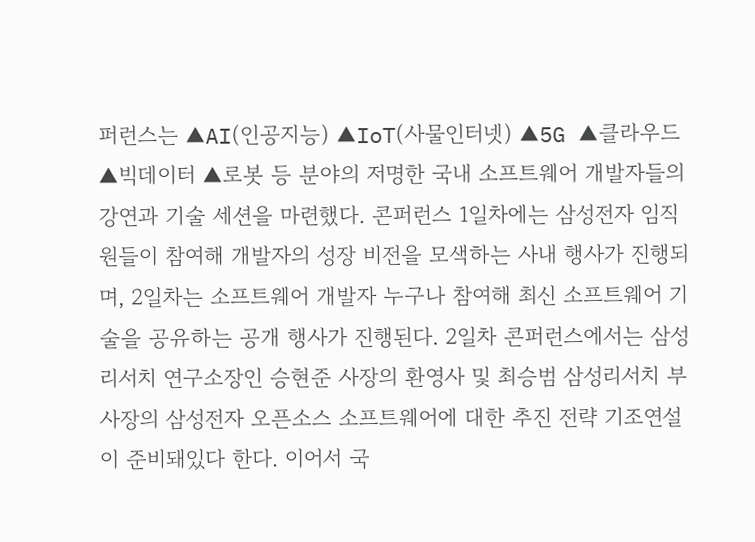퍼런스는 ▲AI(인공지능) ▲IoT(사물인터넷) ▲5G ▲클라우드 ▲빅데이터 ▲로봇 등 분야의 저명한 국내 소프트웨어 개발자들의 강연과 기술 세션을 마련했다. 콘퍼런스 1일차에는 삼성전자 임직원들이 참여해 개발자의 성장 비전을 모색하는 사내 행사가 진행되며, 2일차는 소프트웨어 개발자 누구나 참여해 최신 소프트웨어 기술을 공유하는 공개 행사가 진행된다. 2일차 콘퍼런스에서는 삼성리서치 연구소장인 승현준 사장의 환영사 및 최승범 삼성리서치 부사장의 삼성전자 오픈소스 소프트웨어에 대한 추진 전략 기조연설이 준비돼있다 한다. 이어서 국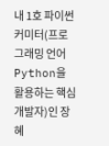내 1호 파이썬 커미터(프로그래밍 언어 Python을 활용하는 핵심 개발자)인 장혜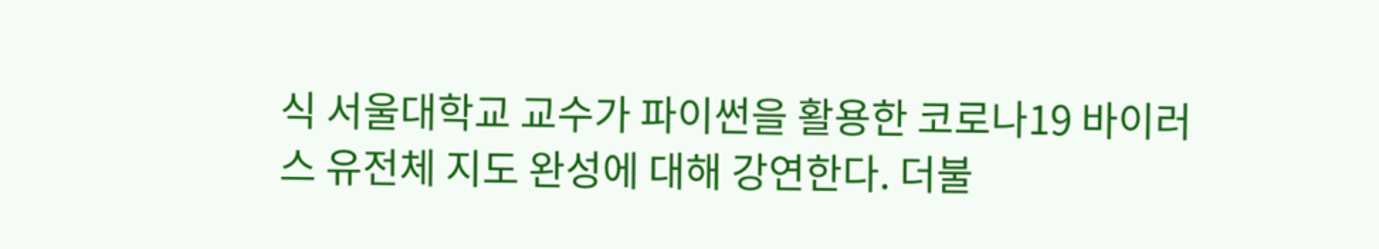식 서울대학교 교수가 파이썬을 활용한 코로나19 바이러스 유전체 지도 완성에 대해 강연한다. 더불